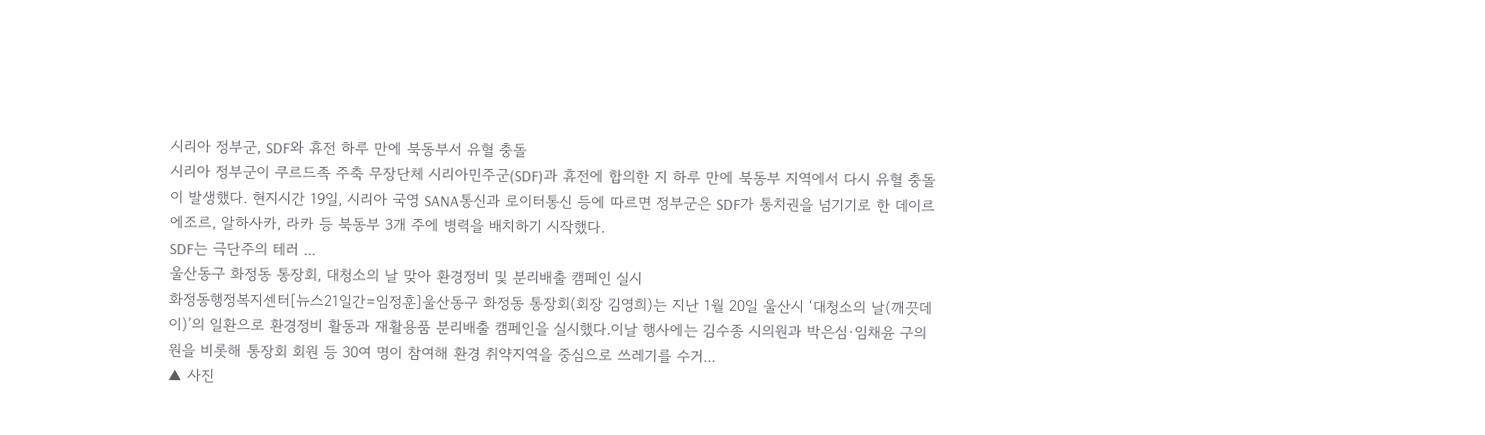시리아 정부군, SDF와 휴전 하루 만에 북동부서 유혈 충돌
시리아 정부군이 쿠르드족 주축 무장단체 시리아민주군(SDF)과 휴전에 합의한 지 하루 만에 북동부 지역에서 다시 유혈 충돌이 발생했다. 현지시간 19일, 시리아 국영 SANA통신과 로이터통신 등에 따르면 정부군은 SDF가 통치권을 넘기기로 한 데이르에조르, 알하사카, 라카 등 북동부 3개 주에 병력을 배치하기 시작했다.
SDF는 극단주의 테러 ...
울산동구 화정동 통장회, 대청소의 날 맞아 환경정비 및 분리배출 캠페인 실시
화정동행정복지센터[뉴스21일간=임정훈]울산동구 화정동 통장회(회장 김영희)는 지난 1월 20일 울산시 ‘대청소의 날(깨끗데이)’의 일환으로 환경정비 활동과 재활용품 분리배출 캠페인을 실시했다.이날 행사에는 김수종 시의원과 박은심·임채윤 구의원을 비롯해 통장회 회원 등 30여 명이 참여해 환경 취약지역을 중심으로 쓰레기를 수거...
▲ 사진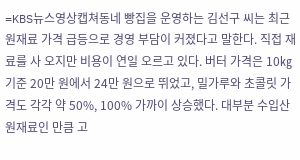=KBS뉴스영상캡쳐동네 빵집을 운영하는 김선구 씨는 최근 원재료 가격 급등으로 경영 부담이 커졌다고 말한다. 직접 재료를 사 오지만 비용이 연일 오르고 있다. 버터 가격은 10㎏ 기준 20만 원에서 24만 원으로 뛰었고, 밀가루와 초콜릿 가격도 각각 약 50%, 100% 가까이 상승했다. 대부분 수입산 원재료인 만큼 고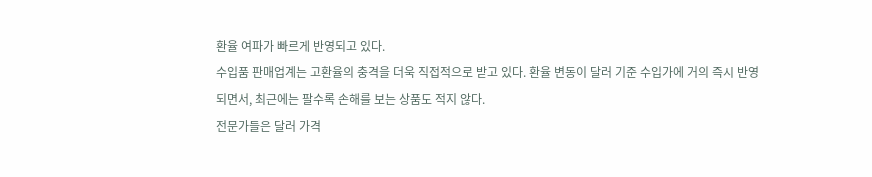환율 여파가 빠르게 반영되고 있다.
수입품 판매업계는 고환율의 충격을 더욱 직접적으로 받고 있다. 환율 변동이 달러 기준 수입가에 거의 즉시 반영되면서, 최근에는 팔수록 손해를 보는 상품도 적지 않다.
전문가들은 달러 가격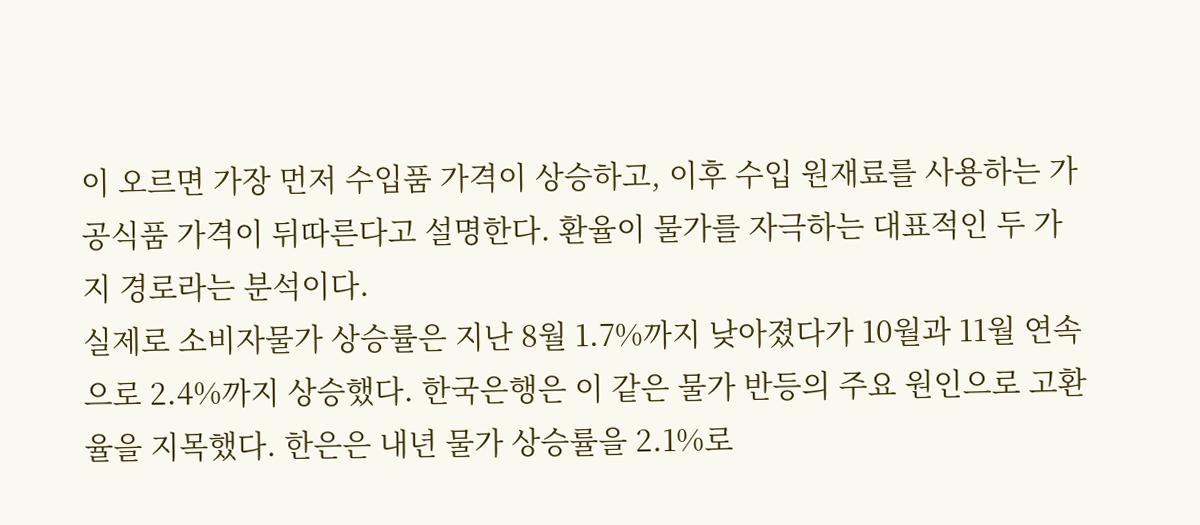이 오르면 가장 먼저 수입품 가격이 상승하고, 이후 수입 원재료를 사용하는 가공식품 가격이 뒤따른다고 설명한다. 환율이 물가를 자극하는 대표적인 두 가지 경로라는 분석이다.
실제로 소비자물가 상승률은 지난 8월 1.7%까지 낮아졌다가 10월과 11월 연속으로 2.4%까지 상승했다. 한국은행은 이 같은 물가 반등의 주요 원인으로 고환율을 지목했다. 한은은 내년 물가 상승률을 2.1%로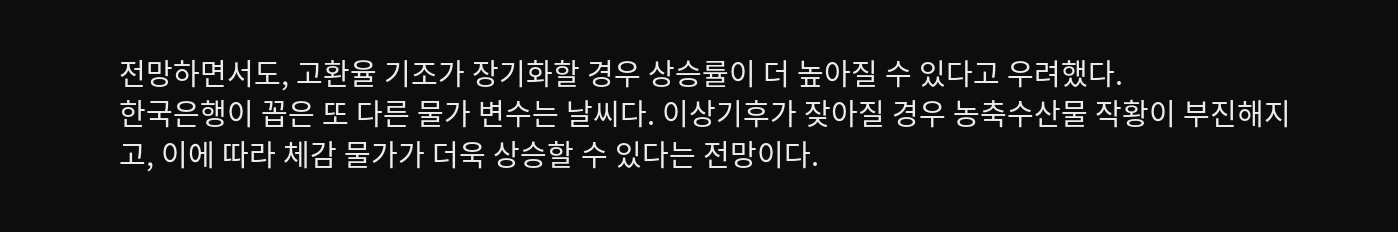전망하면서도, 고환율 기조가 장기화할 경우 상승률이 더 높아질 수 있다고 우려했다.
한국은행이 꼽은 또 다른 물가 변수는 날씨다. 이상기후가 잦아질 경우 농축수산물 작황이 부진해지고, 이에 따라 체감 물가가 더욱 상승할 수 있다는 전망이다.